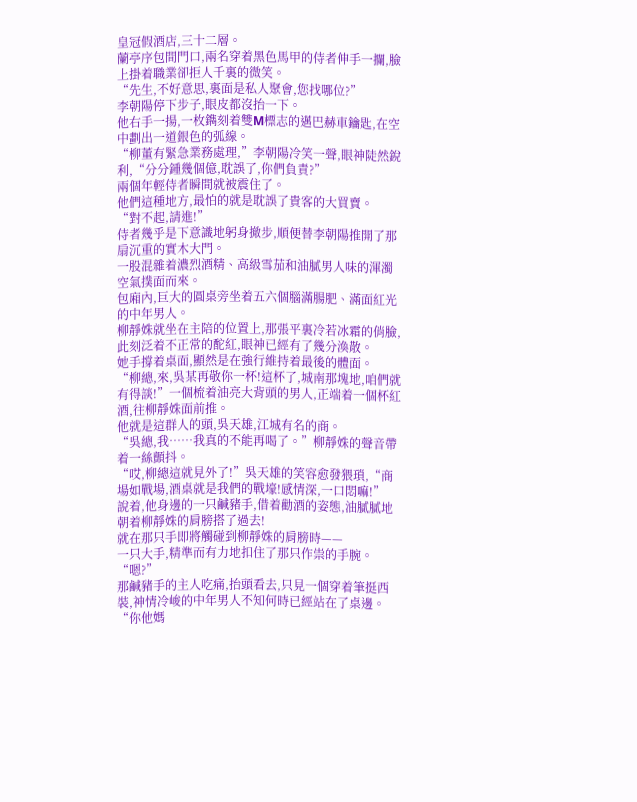皇冠假酒店,三十二層。
蘭亭序包間門口,兩名穿着黑色馬甲的侍者伸手一攔,臉上掛着職業卻拒人千裏的微笑。
“先生,不好意思,裏面是私人聚會,您找哪位?”
李朝陽停下步子,眼皮都沒抬一下。
他右手一揚,一枚鐫刻着雙M標志的邁巴赫車鑰匙,在空中劃出一道銀色的弧線。
“柳董有緊急業務處理,”李朝陽冷笑一聲,眼神陡然銳利,“分分鍾幾個億,耽誤了,你們負責?”
兩個年輕侍者瞬間就被震住了。
他們這種地方,最怕的就是耽誤了貴客的大買賣。
“對不起,請進!”
侍者幾乎是下意識地躬身撤步,順便替李朝陽推開了那扇沉重的實木大門。
一股混雜着濃烈酒精、高級雪茄和油膩男人味的渾濁空氣撲面而來。
包廂內,巨大的圓桌旁坐着五六個腦滿腸肥、滿面紅光的中年男人。
柳靜姝就坐在主陪的位置上,那張平裏冷若冰霜的俏臉,此刻泛着不正常的酡紅,眼神已經有了幾分渙散。
她手撐着桌面,顯然是在強行維持着最後的體面。
“柳總,來,吳某再敬你一杯!這杯了,城南那塊地,咱們就有得談!”一個梳着油亮大背頭的男人,正端着一個杯紅酒,往柳靜姝面前推。
他就是這群人的頭,吳天雄,江城有名的商。
“吳總,我……我真的不能再喝了。”柳靜姝的聲音帶着一絲顫抖。
“哎,柳總這就見外了!”吳天雄的笑容愈發猥瑣,“商場如戰場,酒桌就是我們的戰壕!感情深,一口悶嘛!”
說着,他身邊的一只鹹豬手,借着勸酒的姿態,油膩膩地朝着柳靜姝的肩膀搭了過去!
就在那只手即將觸碰到柳靜姝的肩膀時——
一只大手,精準而有力地扣住了那只作祟的手腕。
“嗯?”
那鹹豬手的主人吃痛,抬頭看去,只見一個穿着筆挺西裝,神情冷峻的中年男人不知何時已經站在了桌邊。
“你他媽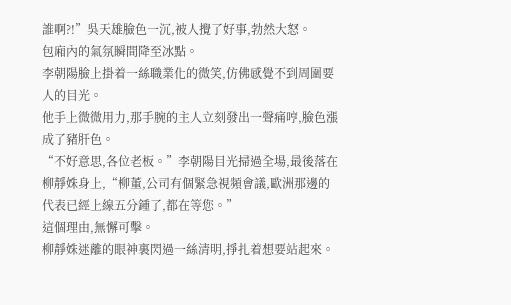誰啊?!”吳天雄臉色一沉,被人攪了好事,勃然大怒。
包廂內的氣氛瞬間降至冰點。
李朝陽臉上掛着一絲職業化的微笑,仿佛感覺不到周圍要人的目光。
他手上微微用力,那手腕的主人立刻發出一聲痛哼,臉色漲成了豬肝色。
“不好意思,各位老板。”李朝陽目光掃過全場,最後落在柳靜姝身上,“柳董,公司有個緊急視頻會議,歐洲那邊的代表已經上線五分鍾了,都在等您。”
這個理由,無懈可擊。
柳靜姝迷離的眼神裏閃過一絲清明,掙扎着想要站起來。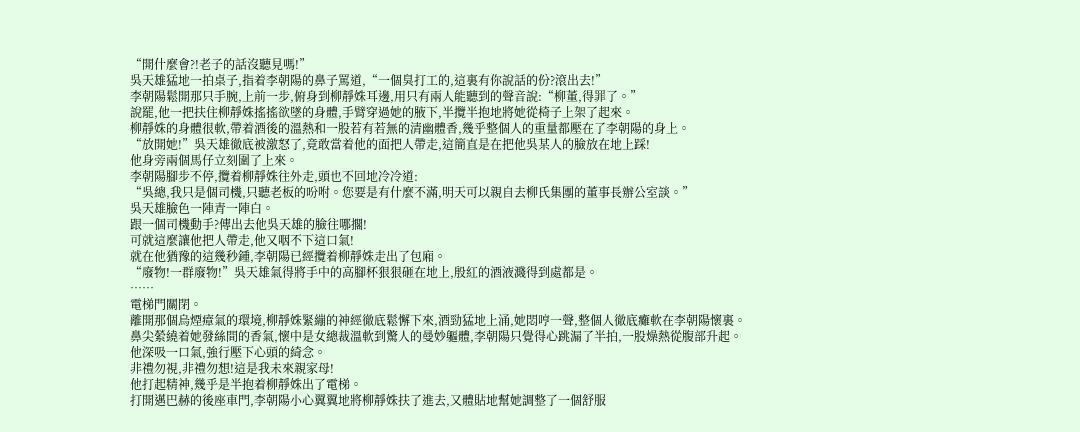“開什麼會?!老子的話沒聽見嗎!”
吳天雄猛地一拍桌子,指着李朝陽的鼻子罵道,“一個臭打工的,這裏有你說話的份?滾出去!”
李朝陽鬆開那只手腕,上前一步,俯身到柳靜姝耳邊,用只有兩人能聽到的聲音說:“柳董,得罪了。”
說罷,他一把扶住柳靜姝搖搖欲墜的身體,手臂穿過她的腋下,半攬半抱地將她從椅子上架了起來。
柳靜姝的身體很軟,帶着酒後的溫熱和一股若有若無的清幽體香,幾乎整個人的重量都壓在了李朝陽的身上。
“放開她!”吳天雄徹底被激怒了,竟敢當着他的面把人帶走,這簡直是在把他吳某人的臉放在地上踩!
他身旁兩個馬仔立刻圍了上來。
李朝陽腳步不停,攬着柳靜姝往外走,頭也不回地冷冷道:
“吳總,我只是個司機,只聽老板的吩咐。您要是有什麼不滿,明天可以親自去柳氏集團的董事長辦公室談。”
吳天雄臉色一陣青一陣白。
跟一個司機動手?傳出去他吳天雄的臉往哪擱!
可就這麼讓他把人帶走,他又咽不下這口氣!
就在他猶豫的這幾秒鍾,李朝陽已經攬着柳靜姝走出了包廂。
“廢物!一群廢物!”吳天雄氣得將手中的高腳杯狠狠砸在地上,殷紅的酒液濺得到處都是。
……
電梯門關閉。
離開那個烏煙瘴氣的環境,柳靜姝緊繃的神經徹底鬆懈下來,酒勁猛地上涌,她悶哼一聲,整個人徹底癱軟在李朝陽懷裏。
鼻尖縈繞着她發絲間的香氣,懷中是女總裁溫軟到驚人的曼妙軀體,李朝陽只覺得心跳漏了半拍,一股燥熱從腹部升起。
他深吸一口氣,強行壓下心頭的綺念。
非禮勿視,非禮勿想!這是我未來親家母!
他打起精神,幾乎是半抱着柳靜姝出了電梯。
打開邁巴赫的後座車門,李朝陽小心翼翼地將柳靜姝扶了進去,又體貼地幫她調整了一個舒服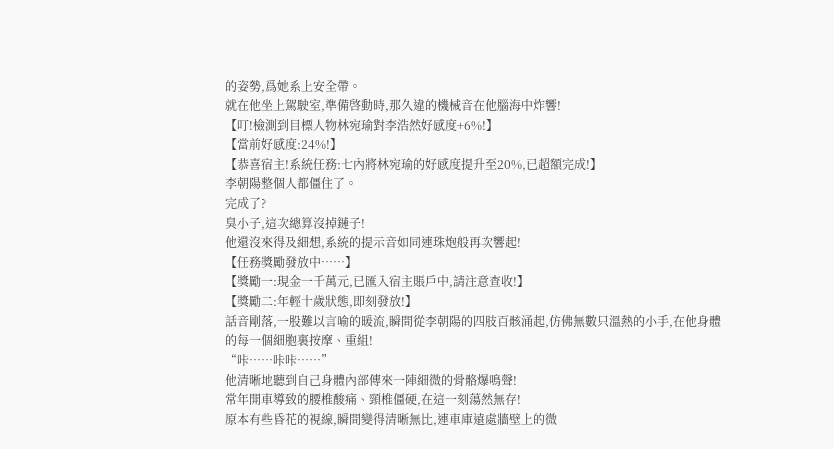的姿勢,爲她系上安全帶。
就在他坐上駕駛室,準備啓動時,那久違的機械音在他腦海中炸響!
【叮!檢測到目標人物林宛瑜對李浩然好感度+6%!】
【當前好感度:24%!】
【恭喜宿主!系統任務:七內將林宛瑜的好感度提升至20%,已超額完成!】
李朝陽整個人都僵住了。
完成了?
臭小子,這次總算沒掉鏈子!
他還沒來得及細想,系統的提示音如同連珠炮般再次響起!
【任務獎勵發放中……】
【獎勵一:現金一千萬元,已匯入宿主賬戶中,請注意查收!】
【獎勵二:年輕十歲狀態,即刻發放!】
話音剛落,一股難以言喻的暖流,瞬間從李朝陽的四肢百骸涌起,仿佛無數只溫熱的小手,在他身體的每一個細胞裏按摩、重組!
“咔……咔咔……”
他清晰地聽到自己身體內部傳來一陣細微的骨骼爆鳴聲!
常年開車導致的腰椎酸痛、頸椎僵硬,在這一刻蕩然無存!
原本有些昏花的視線,瞬間變得清晰無比,連車庫遠處牆壁上的微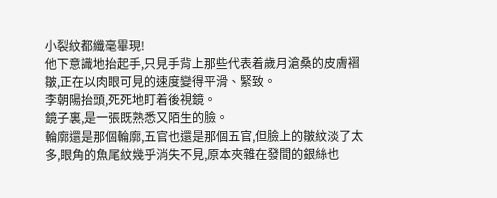小裂紋都纖毫畢現!
他下意識地抬起手,只見手背上那些代表着歲月滄桑的皮膚褶皺,正在以肉眼可見的速度變得平滑、緊致。
李朝陽抬頭,死死地盯着後視鏡。
鏡子裏,是一張既熟悉又陌生的臉。
輪廓還是那個輪廓,五官也還是那個五官,但臉上的皺紋淡了太多,眼角的魚尾紋幾乎消失不見,原本夾雜在發間的銀絲也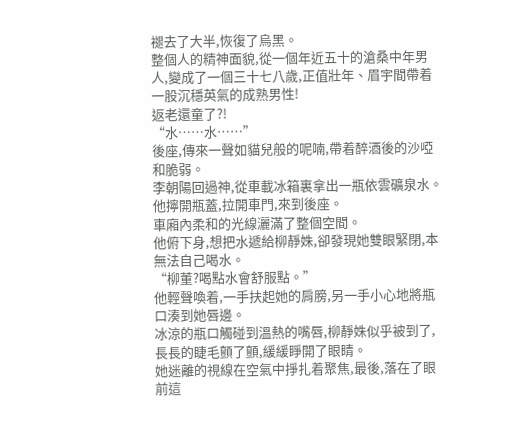褪去了大半,恢復了烏黑。
整個人的精神面貌,從一個年近五十的滄桑中年男人,變成了一個三十七八歲,正值壯年、眉宇間帶着一股沉穩英氣的成熟男性!
返老還童了?!
“水……水……”
後座,傳來一聲如貓兒般的呢喃,帶着醉酒後的沙啞和脆弱。
李朝陽回過神,從車載冰箱裏拿出一瓶依雲礦泉水。
他擰開瓶蓋,拉開車門,來到後座。
車廂內柔和的光線灑滿了整個空間。
他俯下身,想把水遞給柳靜姝,卻發現她雙眼緊閉,本無法自己喝水。
“柳董?喝點水會舒服點。”
他輕聲喚着,一手扶起她的肩膀,另一手小心地將瓶口湊到她唇邊。
冰涼的瓶口觸碰到溫熱的嘴唇,柳靜姝似乎被到了,長長的睫毛顫了顫,緩緩睜開了眼睛。
她迷離的視線在空氣中掙扎着聚焦,最後,落在了眼前這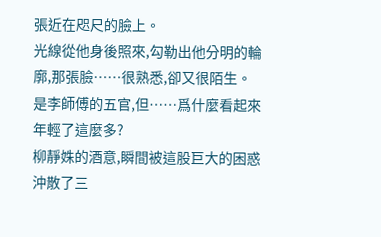張近在咫尺的臉上。
光線從他身後照來,勾勒出他分明的輪廓,那張臉……很熟悉,卻又很陌生。
是李師傅的五官,但……爲什麼看起來年輕了這麼多?
柳靜姝的酒意,瞬間被這股巨大的困惑沖散了三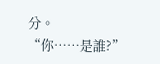分。
“你……是誰?”